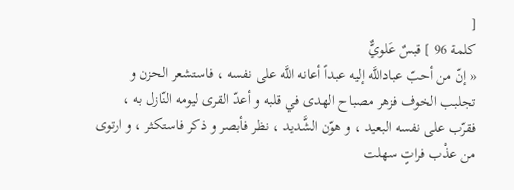[
كلمة 96 ] قبسٌ عَلويٌّ
« إنّ من أحبّ عباداللَّه إليه عبداً أعانه اللَّه على نفسه ، فاستشعر الحزن و تجلبب الخوف فزهر مصباح الهدى في قلبه و أعدّ القرى ليومه النّازل به ، فقرّب على نفسه البعيد ، و هوّن الشَّديد ، نظر فأبصر و ذكر فاستكثر ، و ارتوى من عذْب فراتٍ سهلت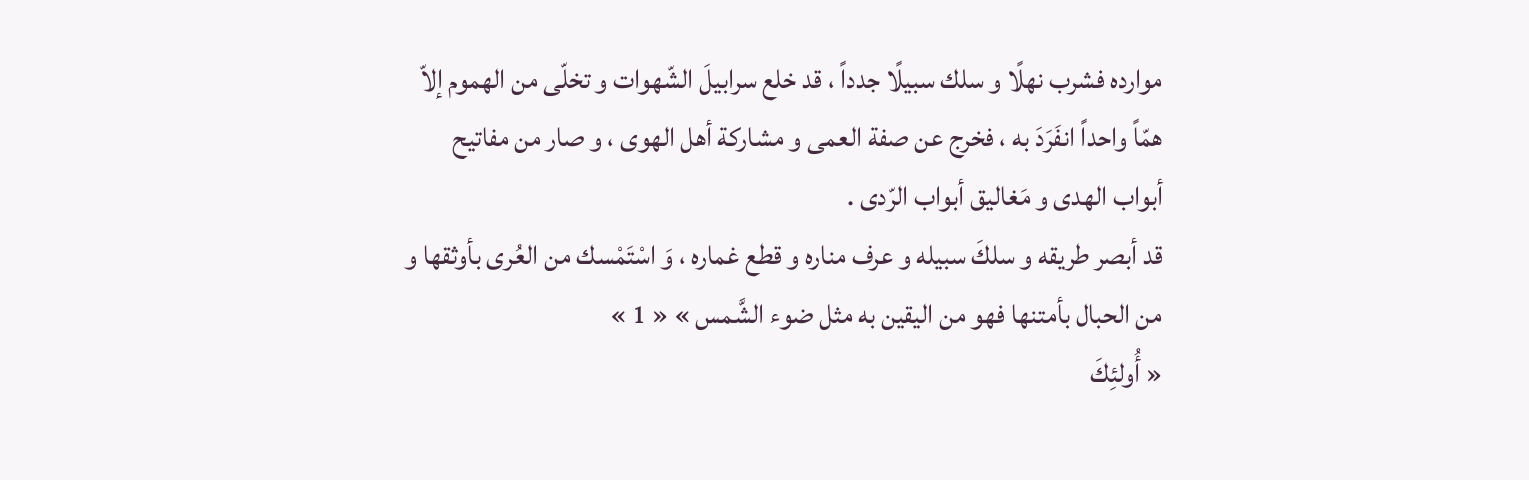موارده فشرب نهلًا و سلك سبيلًا جدداً ، قد خلع سرابيلَ الشّهوات و تخلّى من الهموم إلاّ همّاً واحداً انفَرَدَ به ، فخرج عن صفة العمى و مشاركة أهل الهوى ، و صار من مفاتيح أبواب الهدى و مَغاليق أبواب الرّدى .
قد أبصر طريقه و سلكَ سبيله و عرف مناره و قطع غماره ، وَ اسْتَمْسك من العُرى بأوثقها و من الحبال بأمتنها فهو من اليقين به مثل ضوء الشَّمس » « 1 »
« أُولئِكَ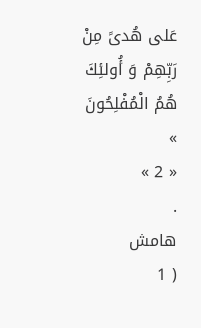عَلى هُدىً مِنْ رَبِّهِمْ وَ أُولئِكَ هُمُ الْمُفْلِحُونَ »
« 2 »
.
هامش
( 1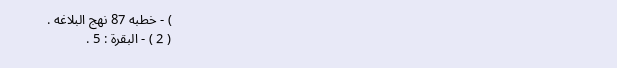) - خطبه 87 نهج البلاغه .
( 2 ) - البقرة : 5 .